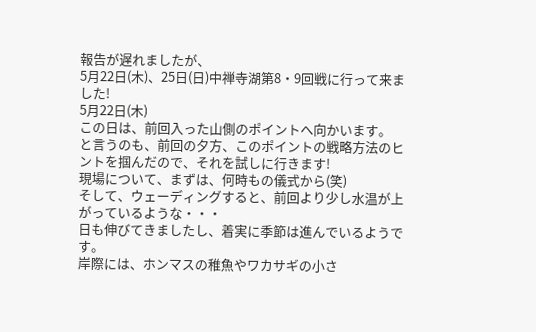報告が遅れましたが、
5月22日(木)、25日(日)中禅寺湖第8・9回戦に行って来ました!
5月22日(木)
この日は、前回入った山側のポイントへ向かいます。
と言うのも、前回の夕方、このポイントの戦略方法のヒントを掴んだので、それを試しに行きます!
現場について、まずは、何時もの儀式から(笑)
そして、ウェーディングすると、前回より少し水温が上がっているような・・・
日も伸びてきましたし、着実に季節は進んでいるようです。
岸際には、ホンマスの稚魚やワカサギの小さ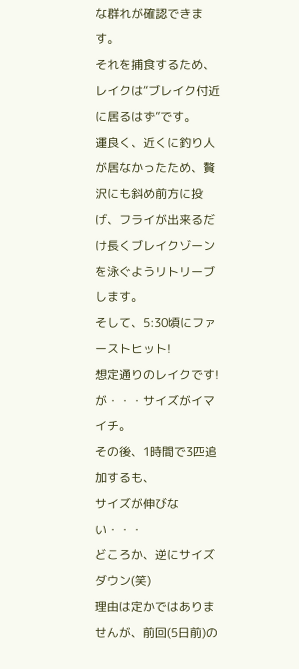な群れが確認できます。
それを捕食するため、レイクは“ブレイク付近に居るはず”です。
運良く、近くに釣り人が居なかったため、贅沢にも斜め前方に投げ、フライが出来るだけ長くブレイクゾーンを泳ぐようリトリーブします。
そして、5:30頃にファーストヒット!
想定通りのレイクです!
が・・・サイズがイマイチ。
その後、1時間で3匹追加するも、
サイズが伸びない・・・
どころか、逆にサイズダウン(笑)
理由は定かではありませんが、前回(5日前)の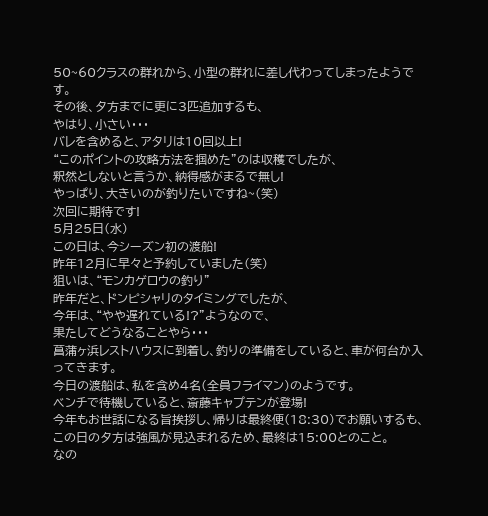50~60クラスの群れから、小型の群れに差し代わってしまったようです。
その後、夕方までに更に3匹追加するも、
やはり、小さい・・・
バレを含めると、アタリは10回以上!
“このポイントの攻略方法を掴めた”のは収穫でしたが、
釈然としないと言うか、納得感がまるで無し!
やっぱり、大きいのが釣りたいですね~(笑)
次回に期待です!
5月25日(水)
この日は、今シーズン初の渡船!
昨年12月に早々と予約していました(笑)
狙いは、“モンカゲロウの釣り”
昨年だと、ドンピシャリのタイミングでしたが、
今年は、“やや遅れている!?”ようなので、
果たしてどうなることやら・・・
菖蒲ヶ浜レストハウスに到着し、釣りの準備をしていると、車が何台か入ってきます。
今日の渡船は、私を含め4名(全員フライマン)のようです。
ベンチで待機していると、斎藤キャプテンが登場!
今年もお世話になる旨挨拶し、帰りは最終便(18:30)でお願いするも、この日の夕方は強風が見込まれるため、最終は15:00とのこと。
なの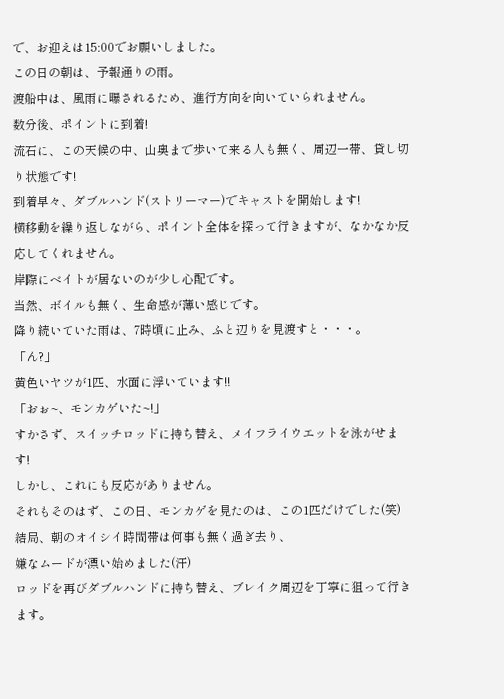で、お迎えは15:00でお願いしました。
この日の朝は、予報通りの雨。
渡船中は、風雨に曝されるため、進行方向を向いていられません。
数分後、ポイントに到着!
流石に、この天候の中、山奥まで歩いて来る人も無く、周辺一帯、貸し切り状態です!
到着早々、ダブルハンド(ストリーマー)でキャストを開始します!
横移動を繰り返しながら、ポイント全体を探って行きますが、なかなか反応してくれません。
岸際にベイトが居ないのが少し心配です。
当然、ボイルも無く、生命感が薄い感じです。
降り続いていた雨は、7時頃に止み、ふと辺りを見渡すと・・・。
「ん?」
黄色いヤツが1匹、水面に浮いています!!
「おぉ~、モンカゲいた~!」
すかさず、スイッチロッドに持ち替え、メイフライウエットを泳がせます!
しかし、これにも反応がありません。
それもそのはず、この日、モンカゲを見たのは、この1匹だけでした(笑)
結局、朝のオイシイ時間帯は何事も無く過ぎ去り、
嫌なムードが漂い始めました(汗)
ロッドを再びダブルハンドに持ち替え、ブレイク周辺を丁寧に狙って行きます。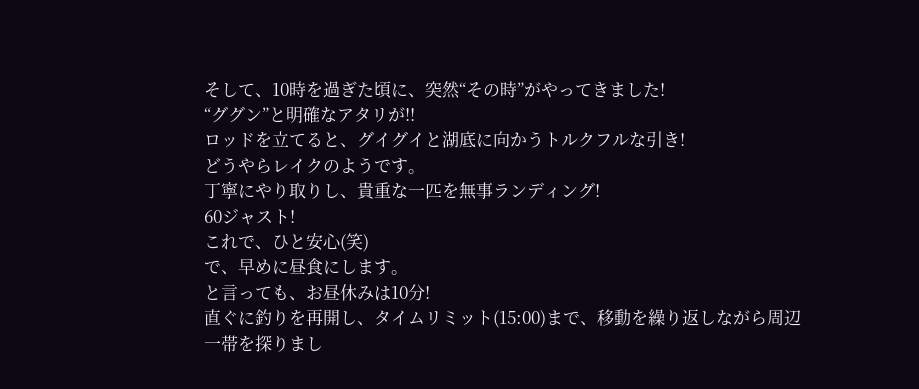そして、10時を過ぎた頃に、突然“その時”がやってきました!
“ググン”と明確なアタリが!!
ロッドを立てると、グイグイと湖底に向かうトルクフルな引き!
どうやらレイクのようです。
丁寧にやり取りし、貴重な一匹を無事ランディング!
60ジャスト!
これで、ひと安心(笑)
で、早めに昼食にします。
と言っても、お昼休みは10分!
直ぐに釣りを再開し、タイムリミット(15:00)まで、移動を繰り返しながら周辺一帯を探りまし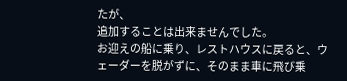たが、
追加することは出来ませんでした。
お迎えの船に乗り、レストハウスに戻ると、ウェーダーを脱がずに、そのまま車に飛び乗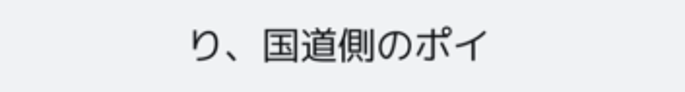り、国道側のポイ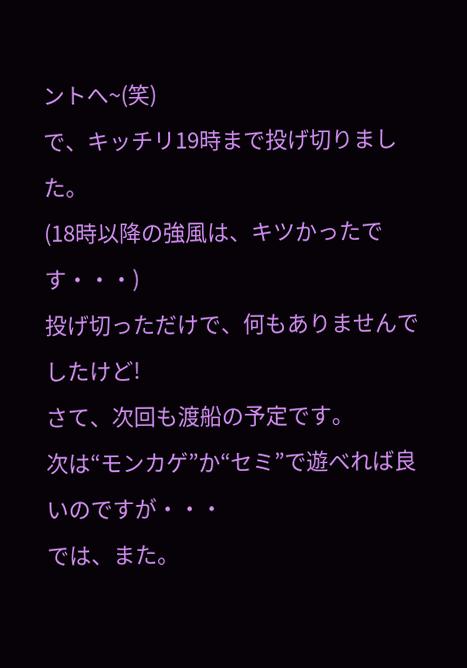ントへ~(笑)
で、キッチリ19時まで投げ切りました。
(18時以降の強風は、キツかったです・・・)
投げ切っただけで、何もありませんでしたけど!
さて、次回も渡船の予定です。
次は“モンカゲ”か“セミ”で遊べれば良いのですが・・・
では、また。